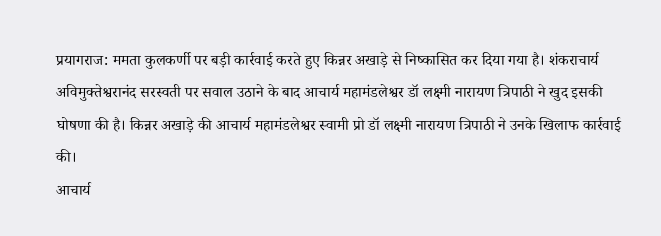प्रयागराज: ममता कुलकर्णी पर बड़ी कार्रवाई करते हुए किन्नर अखाड़े से निष्कासित कर दिया गया है। शंकराचार्य अविमुक्तेश्वरानंद सरस्वती पर सवाल उठाने के बाद आचार्य महामंडलेश्वर डॉ लक्ष्मी नारायण त्रिपाठी ने खुद इसकी घोषणा की है। किन्नर अखाड़े की आचार्य महामंडलेश्वर स्वामी प्रो डॉ लक्ष्मी नारायण त्रिपाठी ने उनके खिलाफ कार्रवाई की।
आचार्य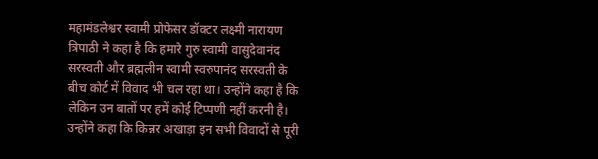महामंडलेश्वर स्वामी प्रोफेसर डॉक्टर लक्ष्मी नारायण त्रिपाठी ने कहा है कि हमारे गुरु स्वामी वासुदेवानंद सरस्वती और ब्रह्मलीन स्वामी स्वरुपानंद सरस्वती के बीच कोर्ट में विवाद भी चल रहा था। उन्होंने कहा है कि लेकिन उन बातों पर हमें कोई टिप्पणी नहीं करनी है।
उन्होंने कहा कि किन्नर अखाड़ा इन सभी विवादों से पूरी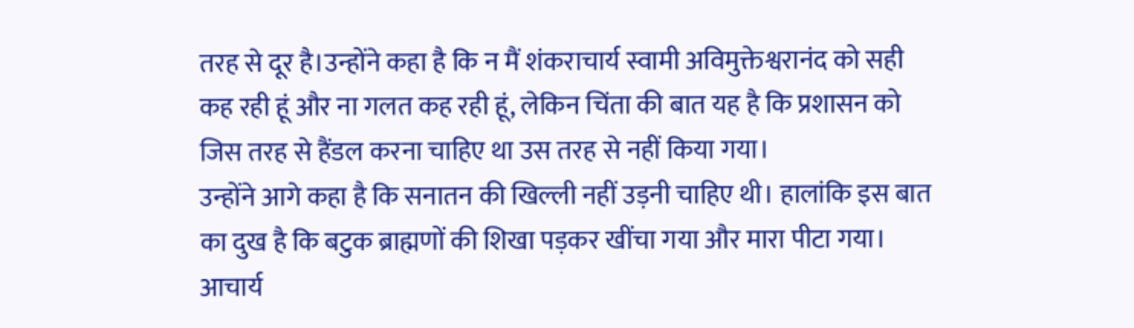तरह से दूर है।उन्होंने कहा है कि न मैं शंकराचार्य स्वामी अविमुक्तेश्वरानंद को सही कह रही हूं और ना गलत कह रही हूं, लेकिन चिंता की बात यह है कि प्रशासन को जिस तरह से हैंडल करना चाहिए था उस तरह से नहीं किया गया।
उन्होंने आगे कहा है कि सनातन की खिल्ली नहीं उड़नी चाहिए थी। हालांकि इस बात का दुख है कि बटुक ब्राह्मणों की शिखा पड़कर खींचा गया और मारा पीटा गया। आचार्य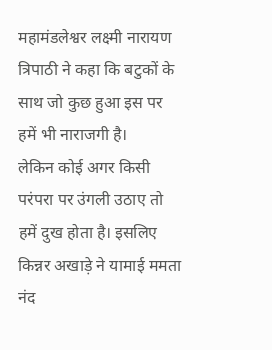महामंडलेश्वर लक्ष्मी नारायण त्रिपाठी ने कहा कि बटुकों के साथ जो कुछ हुआ इस पर हमें भी नाराजगी है।
लेकिन कोई अगर किसी परंपरा पर उंगली उठाए तो हमें दुख होता है। इसलिए किन्नर अखाड़े ने यामाई ममता नंद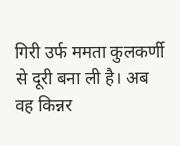गिरी उर्फ ममता कुलकर्णी से दूरी बना ली है। अब वह किन्नर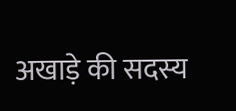अखाड़े की सदस्य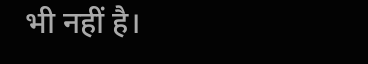भी नहीं है।